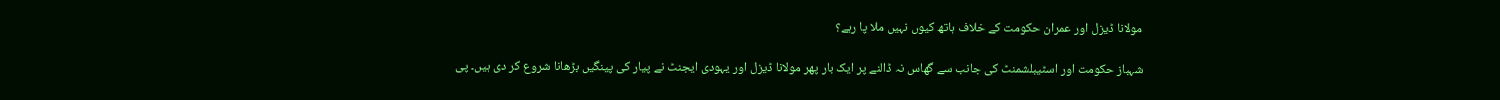مولانا ڈیزل اور عمران حکومت کے خلاف ہاتھ کیوں نہیں ملا پا رہے؟

شہباز حکومت اور اسٹیبلشمنٹ کی جانب سے گھاس نہ ڈالنے پر ایک بار پھر مولانا ڈیزل اور یہودی ایجنٹ نے پیار کی پینگیں بڑھانا شروع کر دی ہیں۔ پی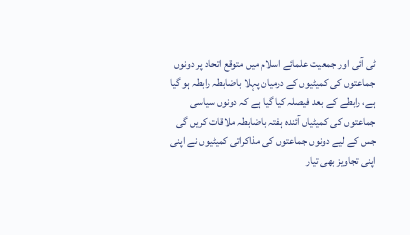ٹی آئی اور جمعیت علمائے اسلام میں متوقع اتحاد پر دونوں جماعتوں کی کمیٹیوں کے درمیان پہلا باضابطہ رابطہ ہو گیا ہے، رابطے کے بعد فیصلہ کیا گیا ہے کہ دونوں سیاسی جماعتوں کی کمیٹیاں آئندہ ہفتہ باضابطہ ملاقات کریں گی جس کے لیے دونوں جماعتوں کی مذاکراتی کمیٹیوں نے اپنی اپنی تجاویز بھی تیار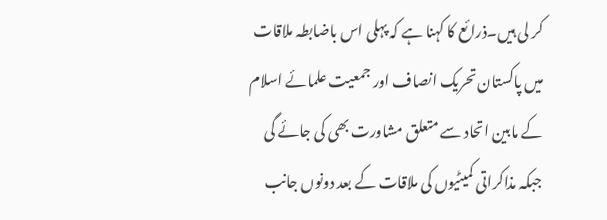کر لی ہیں۔ذرائع کا کہنا ہے کہ پہلی اس باضابطہ ملاقات میں پاکستان تحریک انصاف اور جمعیت علمائے اسلام کے مابین اتحاد سے متعلق مشاورت بھی کی جائے گی جبکہ مذاکراتی کمیٹیوں کی ملاقات کے بعد دونوں جانب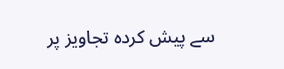سے پیش کردہ تجاویز پر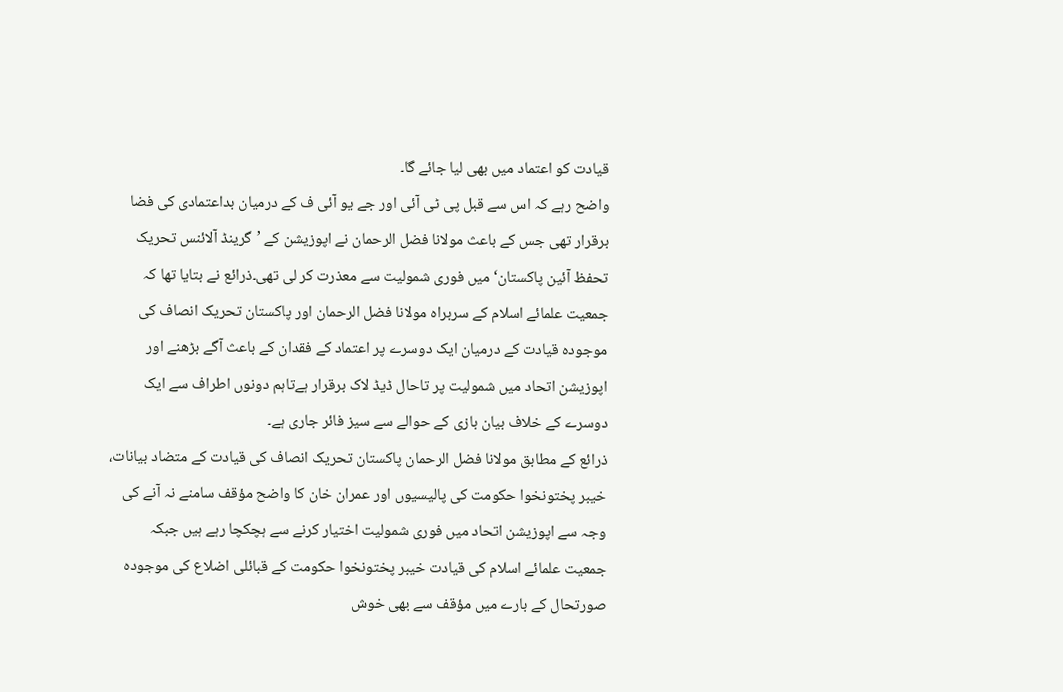قیادت کو اعتماد میں بھی لیا جائے گا۔
واضح رہے کہ اس سے قبل پی ٹی آئی اور جے یو آئی ف کے درمیان بداعتمادی کی فضا برقرار تھی جس کے باعث مولانا فضل الرحمان نے اپوزیشن کے ’گرینڈ آلائنس تحریک تحفظ آئین پاکستان‘ میں فوری شمولیت سے معذرت کر لی تھی۔ذرائع نے بتایا تھا کہ جمعیت علمائے اسلام کے سربراہ مولانا فضل الرحمان اور پاکستان تحریک انصاف کی موجودہ قیادت کے درمیان ایک دوسرے پر اعتماد کے فقدان کے باعث آگے بڑھنے اور اپوزیشن اتحاد میں شمولیت پر تاحال ڈیڈ لاک برقرار ہےتاہم دونوں اطراف سے ایک دوسرے کے خلاف بیان بازی کے حوالے سے سیز فائر جاری ہے۔
ذرائع کے مطابق مولانا فضل الرحمان پاکستان تحریک انصاف کی قیادت کے متضاد بیانات، خیبر پختونخوا حکومت کی پالیسیوں اور عمران خان کا واضح مؤقف سامنے نہ آنے کی وجہ سے اپوزیشن اتحاد میں فوری شمولیت اختیار کرنے سے ہچکچا رہے ہیں جبکہ جمعیت علمائے اسلام کی قیادت خیبر پختونخوا حکومت کے قبائلی اضلاع کی موجودہ صورتحال کے بارے میں مؤقف سے بھی خوش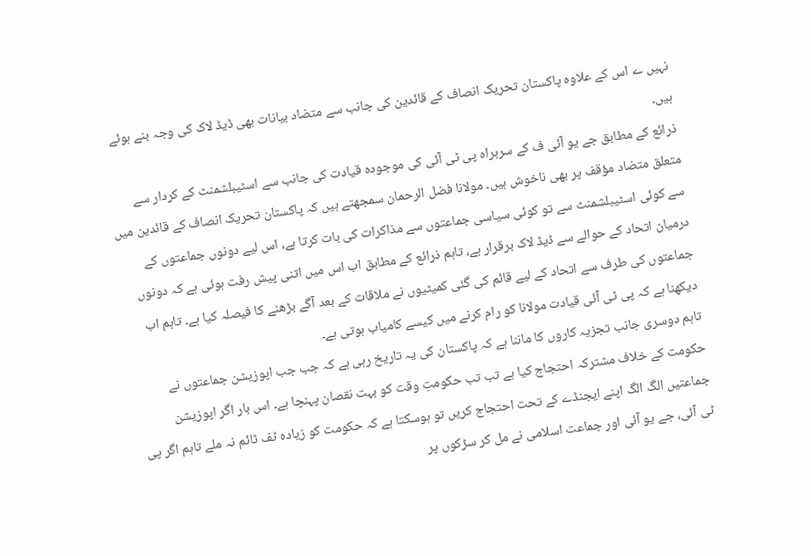نہیں ے اس کے علاوہ پاکستان تحریک انصاف کے قائدین کی جانب سے متضاد بیانات بھی ڈیڈ لاک کی وجہ بنے ہوئے ہیں۔
ذرائع کے مطابق جے یو آئی ف کے سربراہ پی ٹی آئی کی موجودہ قیادت کی جانب سے اسٹیبلشمنٹ کے کردار سے متعلق متضاد مؤقف پر بھی ناخوش ہیں۔ مولانا فضل الرحمان سمجھتے ہیں کہ پاکستان تحریک انصاف کے قائدین میں سے کوئی اسٹیبلشمنٹ سے تو کوئی سیاسی جماعتوں سے مذاکرات کی بات کرتا ہے، اس لیے دونوں جماعتوں کے درمیان اتحاد کے حوالے سے ڈیڈ لاک برقرار ہے، تاہم ذرائع کے مطابق اب اس میں اتنی پیش رفت ہوئی ہے کہ دونوں جماعتوں کی طرف سے اتحاد کے لیے قائم کی گئی کمیٹیوں نے ملاقات کے بعد آگے بڑھنے کا فیصلہ کیا ہے۔ تاہم اب دیکھنا ہے کہ پی ٹی آئی قیادت مولانا کو رام کرنے میں کیسے کامیاب ہوتی ہے۔
تاہم دوسری جانب تجزیہ کاروں کا ماننا ہے کہ پاکستان کی یہ تاریخ رہی ہے کہ جب جب اپوزیشن جماعتوں نے حکومت کے خلاف مشترکہ احتجاج کیا ہے تب تب حکومتِ وقت کو بہت نقصان پہنچا ہے۔ اس بار اگر اپوزیشن جماعتیں الگ الگ اپنے ایجنڈے کے تحت احتجاج کریں تو ہوسکتا ہے کہ حکومت کو زیادہ ٹف ٹائم نہ ملے تاہم اگر پی ٹی آئی، جے یو آئی اور جماعت اسلامی نے مل کر سڑکوں پر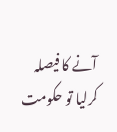آنے کا فیصلہ کرلیا تو حکومت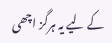کے لیے یہ ہرگز اچھی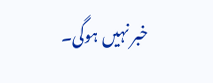خبر نہیں ہوگی۔